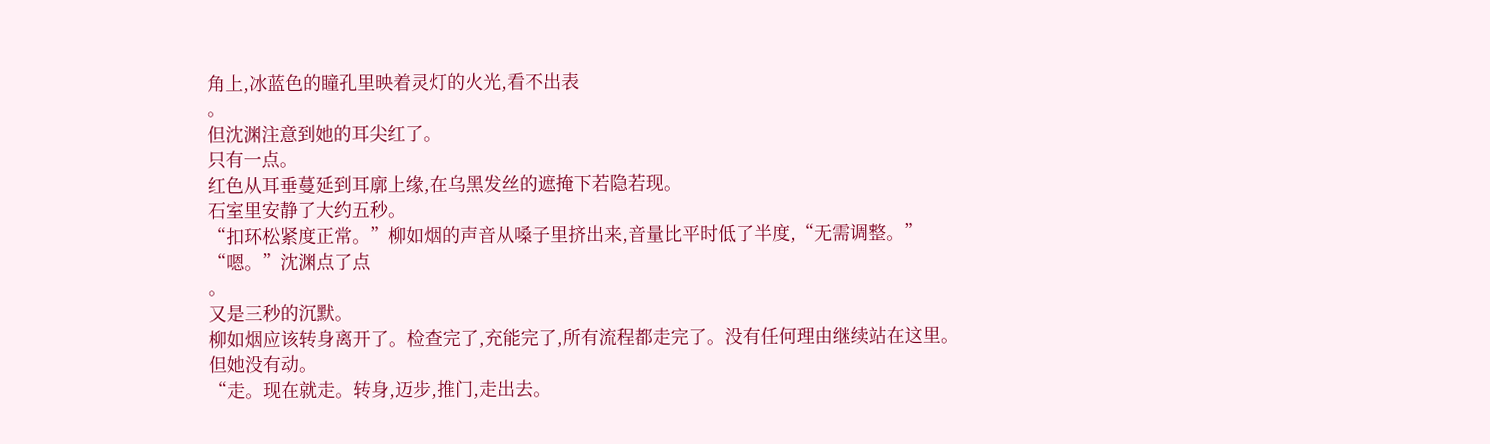角上,冰蓝色的瞳孔里映着灵灯的火光,看不出表
。
但沈渊注意到她的耳尖红了。
只有一点。
红色从耳垂蔓延到耳廓上缘,在乌黑发丝的遮掩下若隐若现。
石室里安静了大约五秒。
“扣环松紧度正常。”柳如烟的声音从嗓子里挤出来,音量比平时低了半度,“无需调整。”
“嗯。”沈渊点了点
。
又是三秒的沉默。
柳如烟应该转身离开了。检查完了,充能完了,所有流程都走完了。没有任何理由继续站在这里。
但她没有动。
“走。现在就走。转身,迈步,推门,走出去。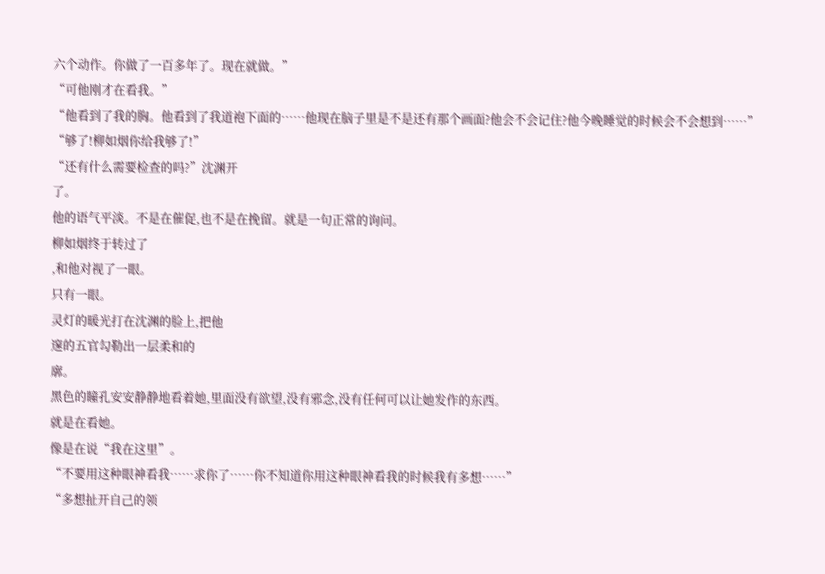六个动作。你做了一百多年了。现在就做。”
“可他刚才在看我。”
“他看到了我的胸。他看到了我道袍下面的……他现在脑子里是不是还有那个画面?他会不会记住?他今晚睡觉的时候会不会想到……”
“够了!柳如烟你给我够了!”
“还有什么需要检查的吗?”沈渊开
了。
他的语气平淡。不是在催促,也不是在挽留。就是一句正常的询问。
柳如烟终于转过了
,和他对视了一眼。
只有一眼。
灵灯的暖光打在沈渊的脸上,把他
邃的五官勾勒出一层柔和的
廓。
黑色的瞳孔安安静静地看着她,里面没有欲望,没有邪念,没有任何可以让她发作的东西。
就是在看她。
像是在说“我在这里”。
“不要用这种眼神看我……求你了……你不知道你用这种眼神看我的时候我有多想……”
“多想扯开自己的领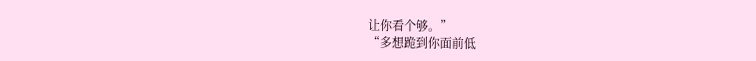让你看个够。”
“多想跪到你面前低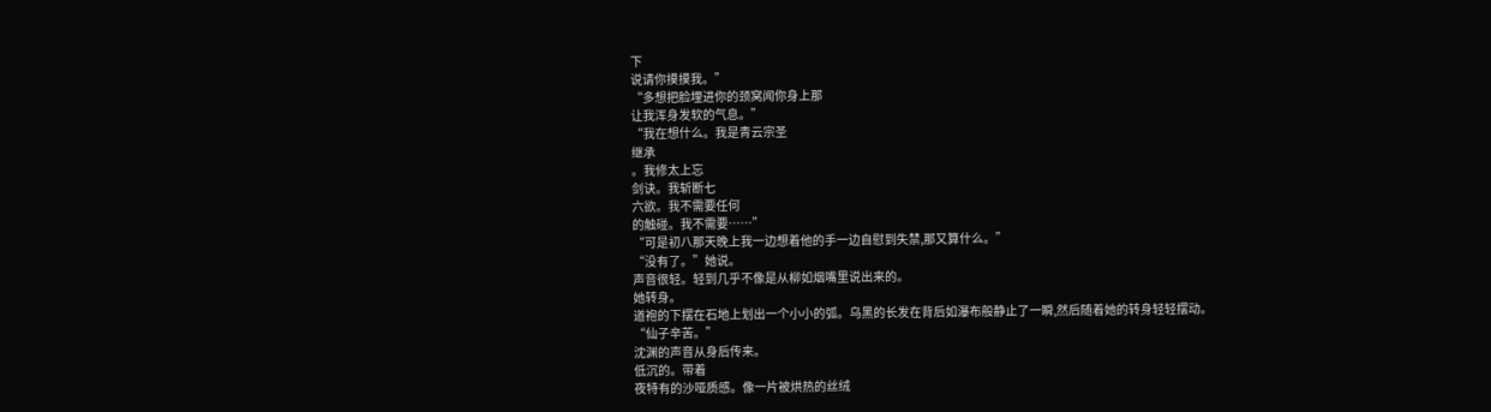下
说请你摸摸我。”
“多想把脸埋进你的颈窝闻你身上那
让我浑身发软的气息。”
“我在想什么。我是青云宗圣
继承
。我修太上忘
剑诀。我斩断七
六欲。我不需要任何
的触碰。我不需要……”
“可是初八那天晚上我一边想着他的手一边自慰到失禁,那又算什么。”
“没有了。”她说。
声音很轻。轻到几乎不像是从柳如烟嘴里说出来的。
她转身。
道袍的下摆在石地上划出一个小小的弧。乌黑的长发在背后如瀑布般静止了一瞬,然后随着她的转身轻轻摆动。
“仙子辛苦。”
沈渊的声音从身后传来。
低沉的。带着
夜特有的沙哑质感。像一片被烘热的丝绒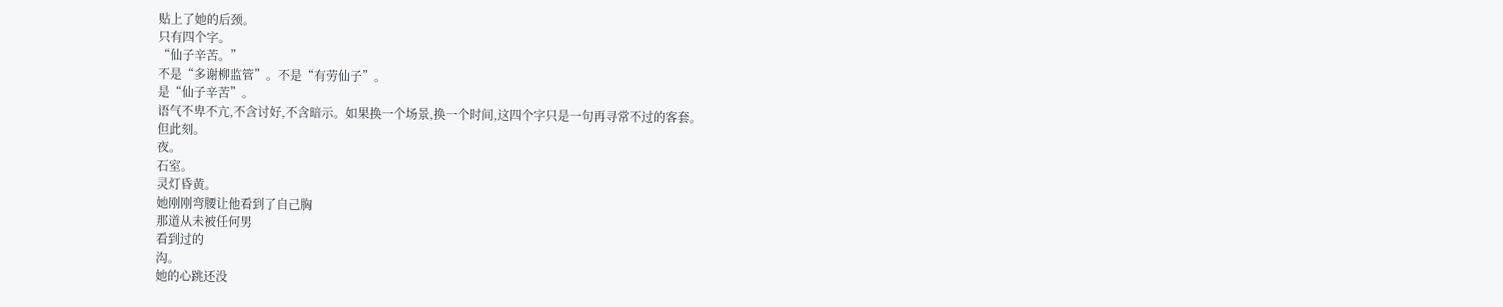贴上了她的后颈。
只有四个字。
“仙子辛苦。”
不是“多谢柳监管”。不是“有劳仙子”。
是“仙子辛苦”。
语气不卑不亢,不含讨好,不含暗示。如果换一个场景,换一个时间,这四个字只是一句再寻常不过的客套。
但此刻。
夜。
石室。
灵灯昏黄。
她刚刚弯腰让他看到了自己胸
那道从未被任何男
看到过的
沟。
她的心跳还没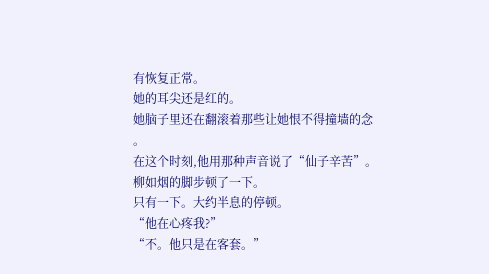有恢复正常。
她的耳尖还是红的。
她脑子里还在翻滚着那些让她恨不得撞墙的念
。
在这个时刻,他用那种声音说了“仙子辛苦”。
柳如烟的脚步顿了一下。
只有一下。大约半息的停顿。
“他在心疼我?”
“不。他只是在客套。”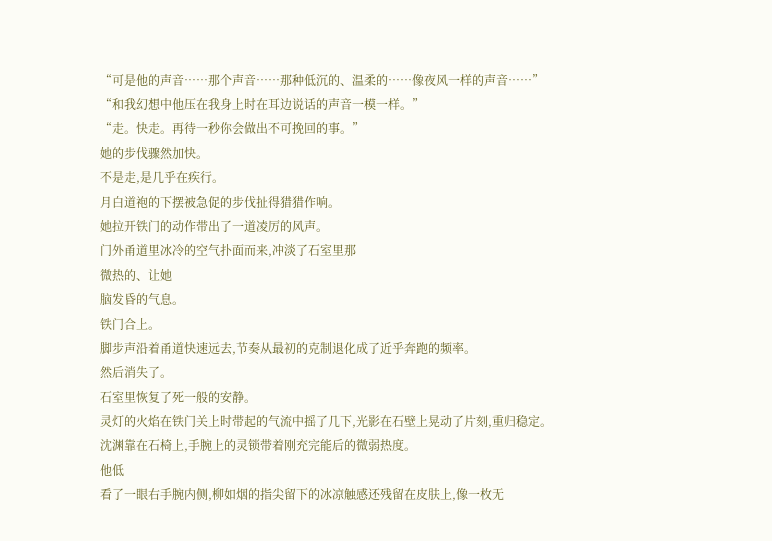“可是他的声音……那个声音……那种低沉的、温柔的……像夜风一样的声音……”
“和我幻想中他压在我身上时在耳边说话的声音一模一样。”
“走。快走。再待一秒你会做出不可挽回的事。”
她的步伐骤然加快。
不是走,是几乎在疾行。
月白道袍的下摆被急促的步伐扯得猎猎作响。
她拉开铁门的动作带出了一道凌厉的风声。
门外甬道里冰冷的空气扑面而来,冲淡了石室里那
微热的、让她
脑发昏的气息。
铁门合上。
脚步声沿着甬道快速远去,节奏从最初的克制退化成了近乎奔跑的频率。
然后消失了。
石室里恢复了死一般的安静。
灵灯的火焰在铁门关上时带起的气流中摇了几下,光影在石壁上晃动了片刻,重归稳定。
沈渊靠在石椅上,手腕上的灵锁带着刚充完能后的微弱热度。
他低
看了一眼右手腕内侧,柳如烟的指尖留下的冰凉触感还残留在皮肤上,像一枚无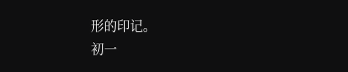形的印记。
初一